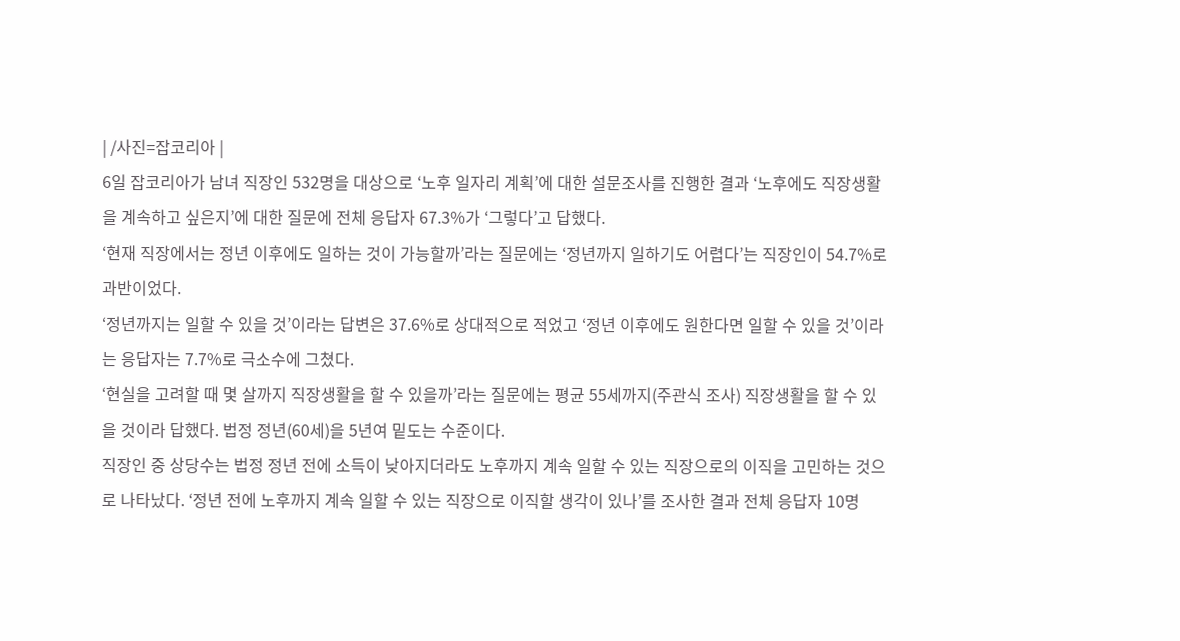| /사진=잡코리아 |
6일 잡코리아가 남녀 직장인 532명을 대상으로 ‘노후 일자리 계획’에 대한 설문조사를 진행한 결과 ‘노후에도 직장생활을 계속하고 싶은지’에 대한 질문에 전체 응답자 67.3%가 ‘그렇다’고 답했다.
‘현재 직장에서는 정년 이후에도 일하는 것이 가능할까’라는 질문에는 ‘정년까지 일하기도 어렵다’는 직장인이 54.7%로 과반이었다.
‘정년까지는 일할 수 있을 것’이라는 답변은 37.6%로 상대적으로 적었고 ‘정년 이후에도 원한다면 일할 수 있을 것’이라는 응답자는 7.7%로 극소수에 그쳤다.
‘현실을 고려할 때 몇 살까지 직장생활을 할 수 있을까’라는 질문에는 평균 55세까지(주관식 조사) 직장생활을 할 수 있을 것이라 답했다. 법정 정년(60세)을 5년여 밑도는 수준이다.
직장인 중 상당수는 법정 정년 전에 소득이 낮아지더라도 노후까지 계속 일할 수 있는 직장으로의 이직을 고민하는 것으로 나타났다. ‘정년 전에 노후까지 계속 일할 수 있는 직장으로 이직할 생각이 있나’를 조사한 결과 전체 응답자 10명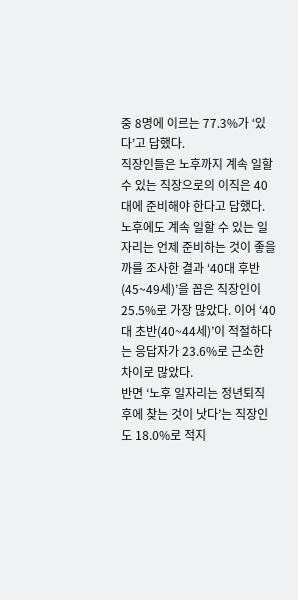중 8명에 이르는 77.3%가 ‘있다’고 답했다.
직장인들은 노후까지 계속 일할 수 있는 직장으로의 이직은 40대에 준비해야 한다고 답했다. 노후에도 계속 일할 수 있는 일자리는 언제 준비하는 것이 좋을까를 조사한 결과 ‘40대 후반(45~49세)’을 꼽은 직장인이 25.5%로 가장 많았다. 이어 ‘40대 초반(40~44세)’이 적절하다는 응답자가 23.6%로 근소한 차이로 많았다.
반면 ‘노후 일자리는 정년퇴직 후에 찾는 것이 낫다’는 직장인도 18.0%로 적지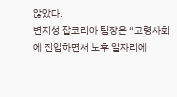않았다.
변지성 잡코리아 팀장은 “고령사회에 진입하면서 노후 일자리에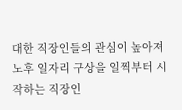대한 직장인들의 관심이 높아져 노후 일자리 구상을 일찍부터 시작하는 직장인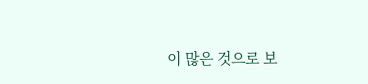이 많은 것으로 보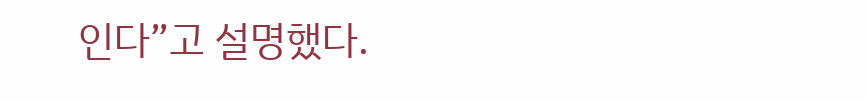인다”고 설명했다.